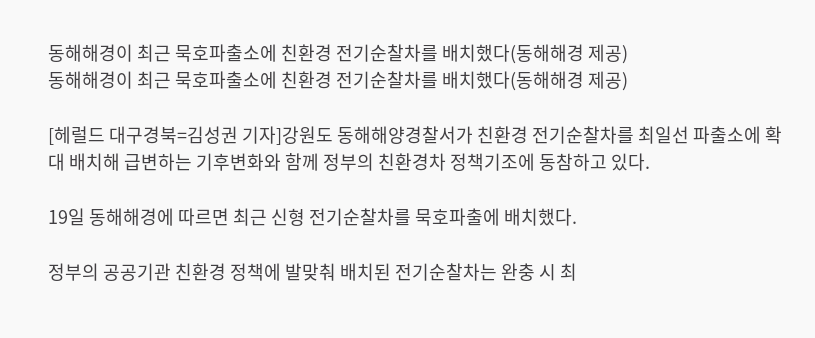동해해경이 최근 묵호파출소에 친환경 전기순찰차를 배치했다(동해해경 제공)
동해해경이 최근 묵호파출소에 친환경 전기순찰차를 배치했다(동해해경 제공)

[헤럴드 대구경북=김성권 기자]강원도 동해해양경찰서가 친환경 전기순찰차를 최일선 파출소에 확대 배치해 급변하는 기후변화와 함께 정부의 친환경차 정책기조에 동참하고 있다.

19일 동해해경에 따르면 최근 신형 전기순찰차를 묵호파출에 배치했다.

정부의 공공기관 친환경 정책에 발맞춰 배치된 전기순찰차는 완충 시 최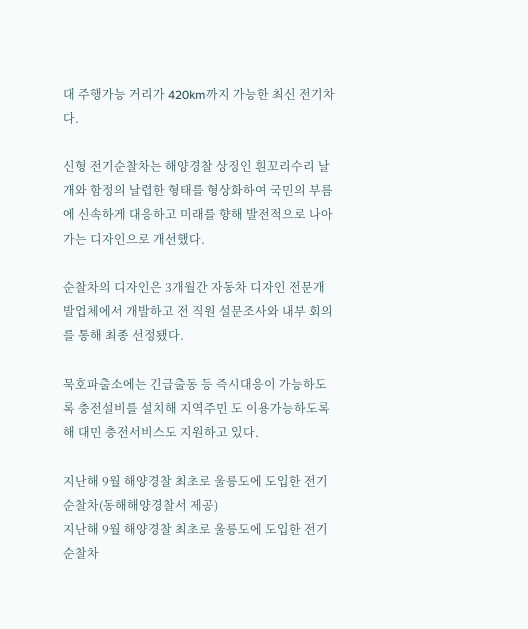대 주행가능 거리가 420km까지 가능한 최신 전기차다.

신형 전기순찰차는 해양경찰 상징인 흰꼬리수리 날개와 함정의 날렵한 형태를 형상화하여 국민의 부름에 신속하게 대응하고 미래를 향해 발전적으로 나아가는 디자인으로 개선했다.

순찰차의 디자인은 3개월간 자동차 디자인 전문개발업체에서 개발하고 전 직원 설문조사와 내부 회의를 통해 최종 선정됐다.

묵호파출소에는 긴급출동 등 즉시대응이 가능하도록 충전설비를 설치해 지역주민 도 이용가능하도록해 대민 충전서비스도 지원하고 있다.

지난해 9월 해양경찰 최초로 울릉도에 도입한 전기순찰차(동해해양경찰서 제공)
지난해 9월 해양경찰 최초로 울릉도에 도입한 전기순찰차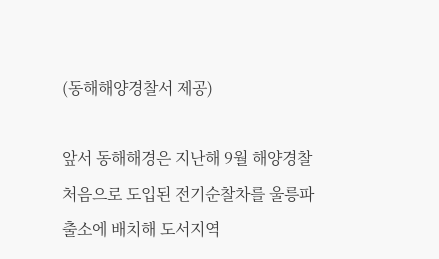(동해해양경찰서 제공)

앞서 동해해경은 지난해 9월 해양경찰 처음으로 도입된 전기순찰차를 울릉파출소에 배치해 도서지역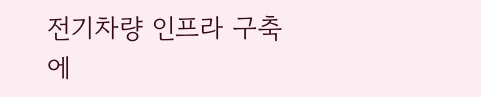전기차량 인프라 구축에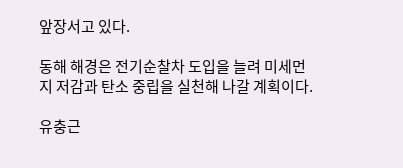앞장서고 있다.

동해 해경은 전기순찰차 도입을 늘려 미세먼지 저감과 탄소 중립을 실천해 나갈 계획이다.

유충근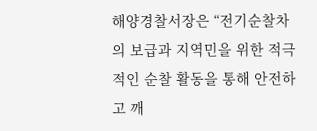해양경찰서장은 “전기순찰차의 보급과 지역민을 위한 적극적인 순찰 활동을 통해 안전하고 깨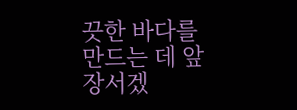끗한 바다를 만드는 데 앞장서겠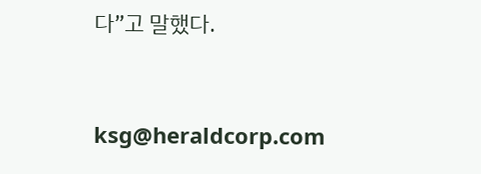다”고 말했다.


ksg@heraldcorp.com